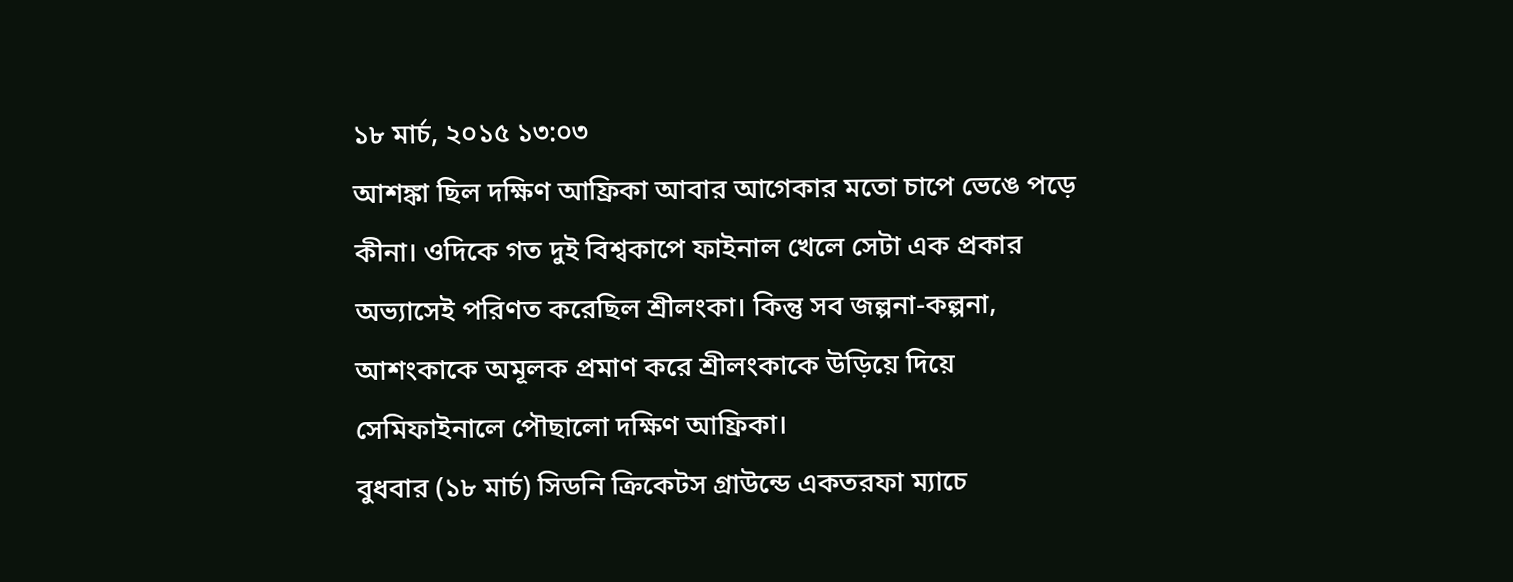১৮ মার্চ, ২০১৫ ১৩:০৩
আশঙ্কা ছিল দক্ষিণ আফ্রিকা আবার আগেকার মতো চাপে ভেঙে পড়ে কীনা। ওদিকে গত দুই বিশ্বকাপে ফাইনাল খেলে সেটা এক প্রকার অভ্যাসেই পরিণত করেছিল শ্রীলংকা। কিন্তু সব জল্পনা-কল্পনা, আশংকাকে অমূলক প্রমাণ করে শ্রীলংকাকে উড়িয়ে দিয়ে সেমিফাইনালে পৌছালো দক্ষিণ আফ্রিকা।
বুধবার (১৮ মার্চ) সিডনি ক্রিকেটস গ্রাউন্ডে একতরফা ম্যাচে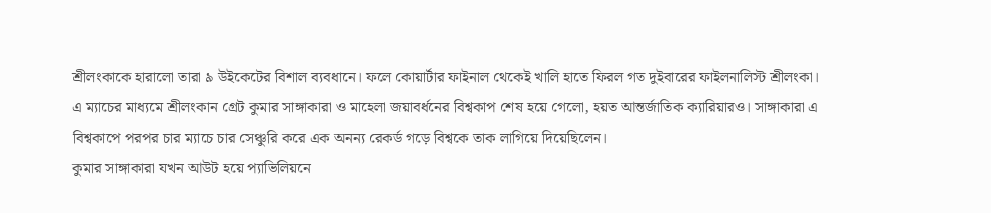শ্রীলংকাকে হারালো তারা ৯ উইকেটের বিশাল ব্যবধানে। ফলে কোয়ার্টার ফাইনাল থেকেই খালি হাতে ফিরল গত দুইবারের ফাইলনালিস্ট শ্রীলংকা।
এ ম্যাচের মাধ্যমে শ্রীলংকান গ্রেট কুমার সাঙ্গাকারা ও মাহেলা জয়াবর্ধনের বিশ্বকাপ শেষ হয়ে গেলো, হয়ত আন্তর্জাতিক ক্যারিয়ারও। সাঙ্গাকারা এ বিশ্বকাপে পরপর চার ম্যাচে চার সেঞ্চুরি করে এক অনন্য রেকর্ড গড়ে বিশ্বকে তাক লাগিয়ে দিয়েছিলেন।
কুমার সাঙ্গাকারা যখন আউট হয়ে প্যাভিলিয়নে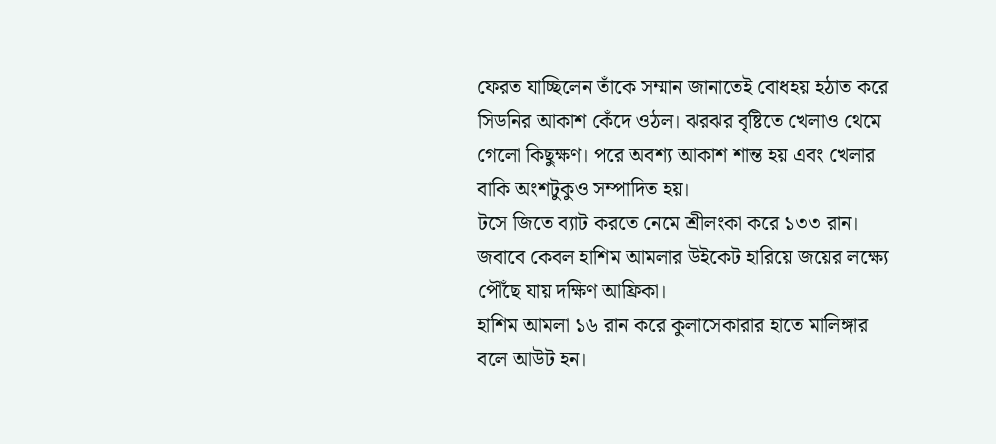ফেরত যাচ্ছিলেন তাঁকে সম্মান জানাতেই বোধহয় হঠাত করে সিডনির আকাশ কেঁদে ওঠল। ঝরঝর বৃষ্টিতে খেলাও থেমে গেলো কিছুক্ষণ। পরে অবশ্য আকাশ শান্ত হয় এবং খেলার বাকি অংশটুকুও সম্পাদিত হয়।
টসে জিতে ব্যাট করতে নেমে শ্রীলংকা করে ১৩৩ রান। জবাবে কেবল হাশিম আমলার উইকেট হারিয়ে জয়ের লক্ষ্যে পৌঁছে যায় দক্ষিণ আফ্রিকা।
হাশিম আমলা ১৬ রান করে কুলাসেকারার হাতে মালিঙ্গার বলে আউট হন।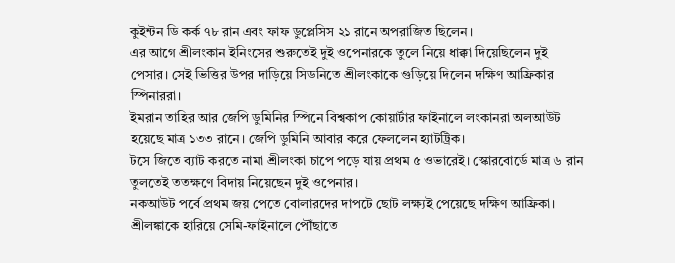কুইন্টন ডি কর্ক ৭৮ রান এবং ফাফ ডুপ্লেসিস ২১ রানে অপরাজিত ছিলেন।
এর আগে শ্রীলংকান ইনিংসের শুরুতেই দুই ওপেনারকে তুলে নিয়ে ধাক্কা দিয়েছিলেন দুই পেসার। সেই ভিত্তির উপর দাড়িয়ে সিডনিতে শ্রীলংকাকে গুড়িয়ে দিলেন দক্ষিণ আফ্রিকার স্পিনাররা।
ইমরান তাহির আর জেপি ডুমিনির স্পিনে বিশ্বকাপ কোয়ার্টার ফাইনালে লংকানরা অলআউট হয়েছে মাত্র ১৩৩ রানে। জেপি ডুমিনি আবার করে ফেললেন হ্যাটট্রিক।
টসে জিতে ব্যাট করতে নামা শ্রীলংকা চাপে পড়ে যায় প্রথম ৫ ওভারেই। স্কোরবোর্ডে মাত্র ৬ রান তুলতেই ততক্ষণে বিদায় নিয়েছেন দুই ওপেনার।
নকআউট পর্বে প্রথম জয় পেতে বোলারদের দাপটে ছোট লক্ষ্যই পেয়েছে দক্ষিণ আফ্রিকা। শ্রীলঙ্কাকে হারিয়ে সেমি-ফাইনালে পৌঁছাতে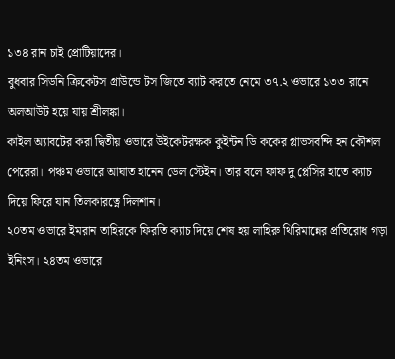১৩৪ রান চাই প্রোটিয়াদের।
বুধবার সিডনি ক্রিকেটস গ্রাউন্ডে টস জিতে ব্যাট করতে নেমে ৩৭.২ ওভারে ১৩৩ রানে অলআউট হয়ে যায় শ্রীলঙ্কা।
কাইল অ্যাবটের করা দ্বিতীয় ওভারে উইকেটরক্ষক কুইন্টন ডি ককের গ্লাভসবন্দি হন কৌশল পেরেরা। পঞ্চম ওভারে আঘাত হানেন ডেল স্টেইন। তার বলে ফাফ দু প্লেসির হাতে ক্যাচ দিয়ে ফিরে যান তিলকারত্নে দিলশান।
২০তম ওভারে ইমরান তাহিরকে ফিরতি ক্যাচ দিয়ে শেষ হয় লাহিরু থিরিমান্নের প্রতিরোধ গড়া ইনিংস। ২৪তম ওভারে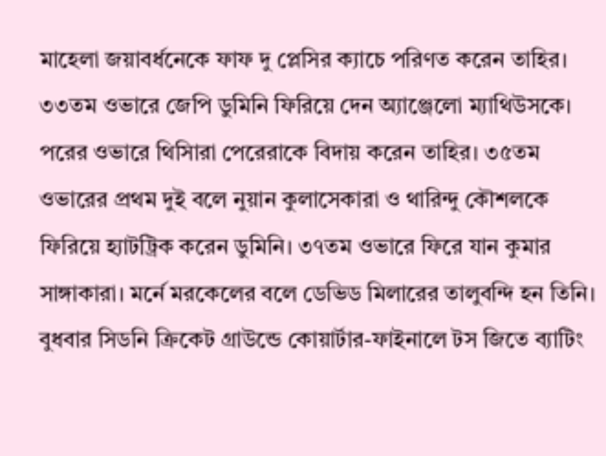মাহেলা জয়াবর্ধনেকে ফাফ দু প্লেসির ক্যাচে পরিণত করেন তাহির।
৩৩তম ওভারে জেপি ডুমিনি ফিরিয়ে দেন অ্যাঞ্জেলো ম্যাথিউসকে। পরের ওভারে থিসিারা পেরেরাকে বিদায় করেন তাহির। ৩৫তম ওভারের প্রথম দুই বলে নুয়ান কুলাসেকারা ও থারিন্দু কৌশলকে ফিরিয়ে হ্যাটট্রিক করেন ডুমিনি। ৩৭তম ওভারে ফিরে যান কুমার সাঙ্গাকারা। মর্নে মরকেলের বলে ডেভিড মিলারের তালুবন্দি হন তিনি।
বুধবার সিডনি ক্রিকেট গ্রাউন্ডে কোয়ার্টার-ফাইনালে টস জিতে ব্যাটিং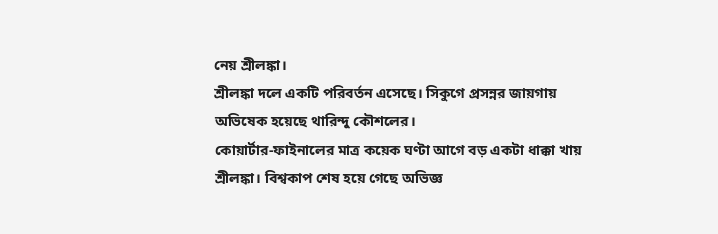নেয় শ্রীলঙ্কা।
শ্রীলঙ্কা দলে একটি পরিবর্তন এসেছে। সিকুগে প্রসন্নর জায়গায় অভিষেক হয়েছে থারিন্দু কৌশলের।
কোয়ার্টার-ফাইনালের মাত্র কয়েক ঘণ্টা আগে বড় একটা ধাক্কা খায় শ্রীলঙ্কা। বিশ্বকাপ শেষ হয়ে গেছে অভিজ্ঞ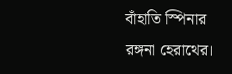বাঁহাতি স্পিনার রঙ্গনা হেরাথের।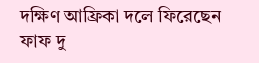দক্ষিণ আফ্রিকা দলে ফিরেছেন ফাফ দু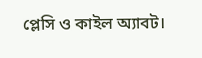প্লেসি ও কাইল অ্যাবট।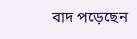বাদ পড়েছেন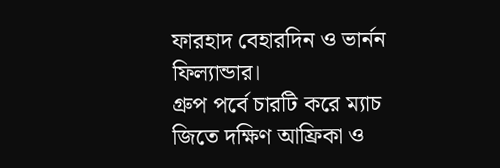ফারহাদ বেহারদিন ও ভার্নন ফিল্যান্ডার।
গ্রুপ পর্বে চারটি করে ম্যাচ জিতে দক্ষিণ আফ্রিকা ও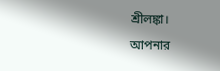শ্রীলঙ্কা।
আপনার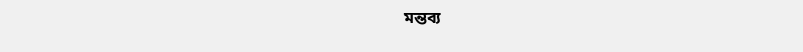মন্তব্য